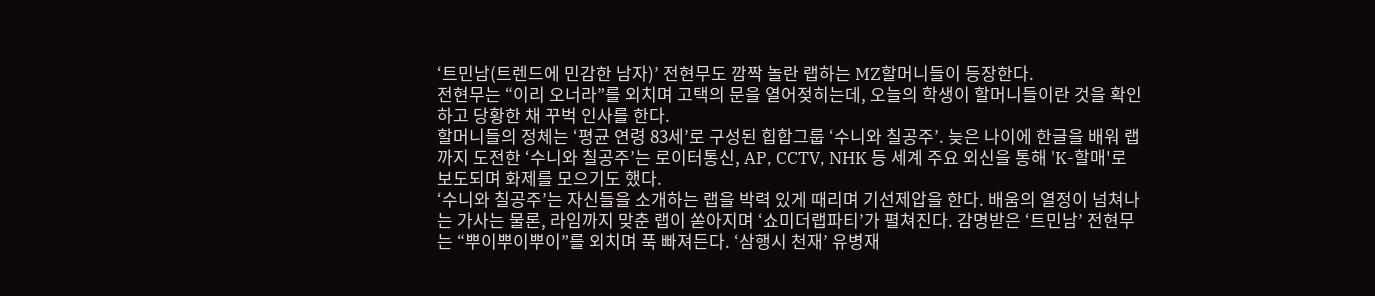‘트민남(트렌드에 민감한 남자)’ 전현무도 깜짝 놀란 랩하는 MZ할머니들이 등장한다.
전현무는 “이리 오너라”를 외치며 고택의 문을 열어젖히는데, 오늘의 학생이 할머니들이란 것을 확인하고 당황한 채 꾸벅 인사를 한다.
할머니들의 정체는 ‘평균 연령 83세’로 구성된 힙합그룹 ‘수니와 칠공주’. 늦은 나이에 한글을 배워 랩까지 도전한 ‘수니와 칠공주’는 로이터통신, AP, CCTV, NHK 등 세계 주요 외신을 통해 'K-할매'로 보도되며 화제를 모으기도 했다.
‘수니와 칠공주’는 자신들을 소개하는 랩을 박력 있게 때리며 기선제압을 한다. 배움의 열정이 넘쳐나는 가사는 물론, 라임까지 맞춘 랩이 쏟아지며 ‘쇼미더랩파티’가 펼쳐진다. 감명받은 ‘트민남’ 전현무는 “뿌이뿌이뿌이”를 외치며 푹 빠져든다. ‘삼행시 천재’ 유병재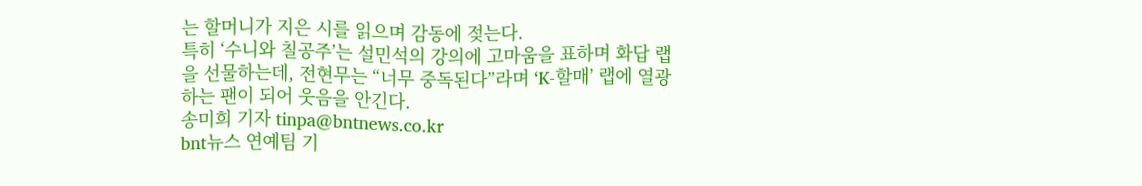는 할머니가 지은 시를 읽으며 감동에 젖는다.
특히 ‘수니와 칠공주’는 설민석의 강의에 고마움을 표하며 화답 랩을 선물하는데, 전현무는 “너무 중독된다”라며 ‘K-할매’ 랩에 열광하는 팬이 되어 웃음을 안긴다.
송미희 기자 tinpa@bntnews.co.kr
bnt뉴스 연예팀 기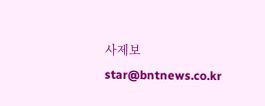사제보 star@bntnews.co.kr